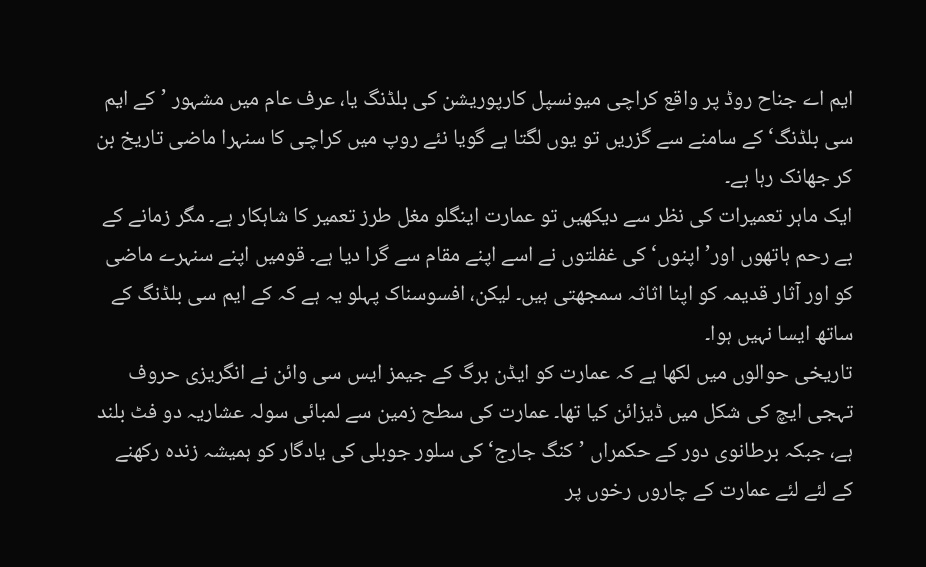ایم اے جناح روڈ پر واقع کراچی میونسپل کارپوریشن کی بلڈنگ یا، عرف عام میں مشہور ’کے ایم سی بلڈنگ‘ کے سامنے سے گزریں تو یوں لگتا ہے گویا نئے روپ میں کراچی کا سنہرا ماضی تاریخ بن کر جھانک رہا ہے۔
ایک ماہر تعمیرات کی نظر سے دیکھیں تو عمارت اینگلو مغل طرز تعمیر کا شاہکار ہے۔ مگر زمانے کے بے رحم ہاتھوں اور’اپنوں‘ کی غفلتوں نے اسے اپنے مقام سے گرا دیا ہے۔ قومیں اپنے سنہرے ماضی کو اور آثار قدیمہ کو اپنا اثاثہ سمجھتی ہیں۔ لیکن، افسوسناک پہلو یہ ہے کہ کے ایم سی بلڈنگ کے ساتھ ایسا نہیں ہوا۔
تاریخی حوالوں میں لکھا ہے کہ عمارت کو ایڈن برگ کے جیمز ایس سی وائن نے انگریزی حروف تہجی ایچ کی شکل میں ڈیزائن کیا تھا۔ عمارت کی سطح زمین سے لمبائی سولہ عشاریہ دو فٹ بلند ہے، جبکہ برطانوی دور کے حکمراں ’کنگ جارج‘ کی سلور جوبلی کی یادگار کو ہمیشہ زندہ رکھنے کے لئے لئے عمارت کے چاروں رخوں پر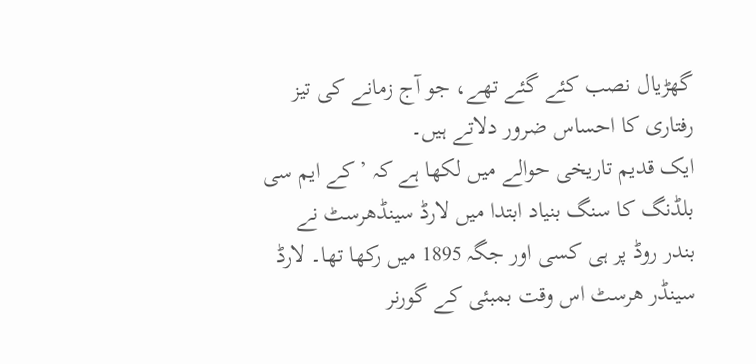گھڑیال نصب کئے گئے تھے، جو آج زمانے کی تیز رفتاری کا احساس ضرور دلاتے ہیں۔
ایک قدیم تاریخی حوالے میں لکھا ہے کہ ’کے ایم سی بلڈنگ کا سنگ بنیاد ابتدا میں لارڈ سینڈھرسٹ نے بندر روڈ پر ہی کسی اور جگہ 1895 میں رکھا تھا۔ لارڈ سینڈر ھرسٹ اس وقت بمبئی کے گورنر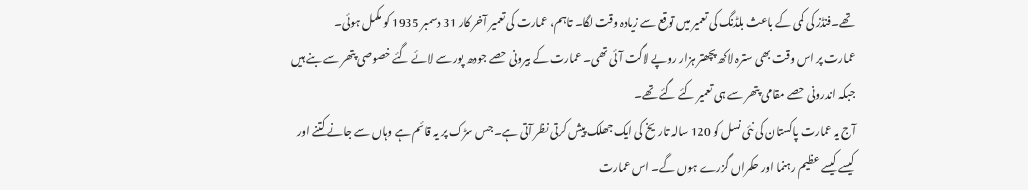تھے۔فنڈز کی کمی کے باعث بلڈنگ کی تعمیر میں توقع سے زیادہ وقت لگا۔ تاہم، عمارت کی تعمیر آخر کار 31 دسمبر 1935 کو مکمل ہوئی۔
عمارت پر اس وقت بھی سترہ لاکھ پچھتر ہزار روپے لاگت آئی تھی۔ عمارت کے بیرونی حصے جودھ پور سے لائے گئے خصوصی پتھر سے بنے ہیں جبکہ اندرونی حصے مقامی پتھر سے ہی تعمیر کئے گئے تھے۔
آج یہ عمارت پاکستان کی نئی نسل کو 120 سالہ تاریخ کی ایک جھلک پیش کرتی نظر آتی ہے۔ جس سڑک پر یہ قائم ہے وہاں سے جانے کتنے اور کیسے کیسے عظیم رہنما اور حکمراں گزرے ہوں گے۔ اس عمارت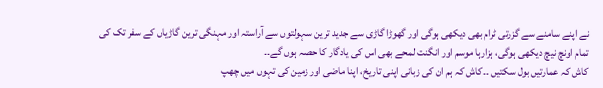نے اپنے سامنے سے گزرتی ٹرام بھی دیکھی ہوگی اور گھوڑا گاڑی سے جدید ترین سہولتوں سے آراستہ اور مہنگی ترین گاڑیاں کے سفر تک کی تمام اونچ نیچ دیکھی ہوگی، ہزارہا موسم اور انگنت لمحے بھی اس کی یادگار کا حصہ ہوں گے۔۔
کاش کہ عمارتیں بول سکتیں ۔۔کاش کہ ہم ان کی زبانی اپنی تاریخ، اپنا ماضی اور زمین کی تہوں میں چھپ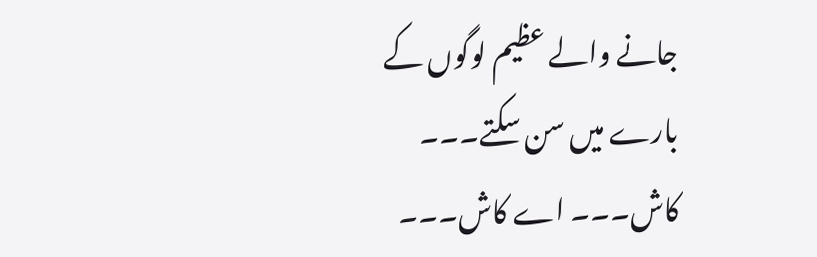جانے والے عظیم لوگوں کے بارے میں سن سکتے۔۔۔ کاش۔۔۔ اے کاش۔۔۔